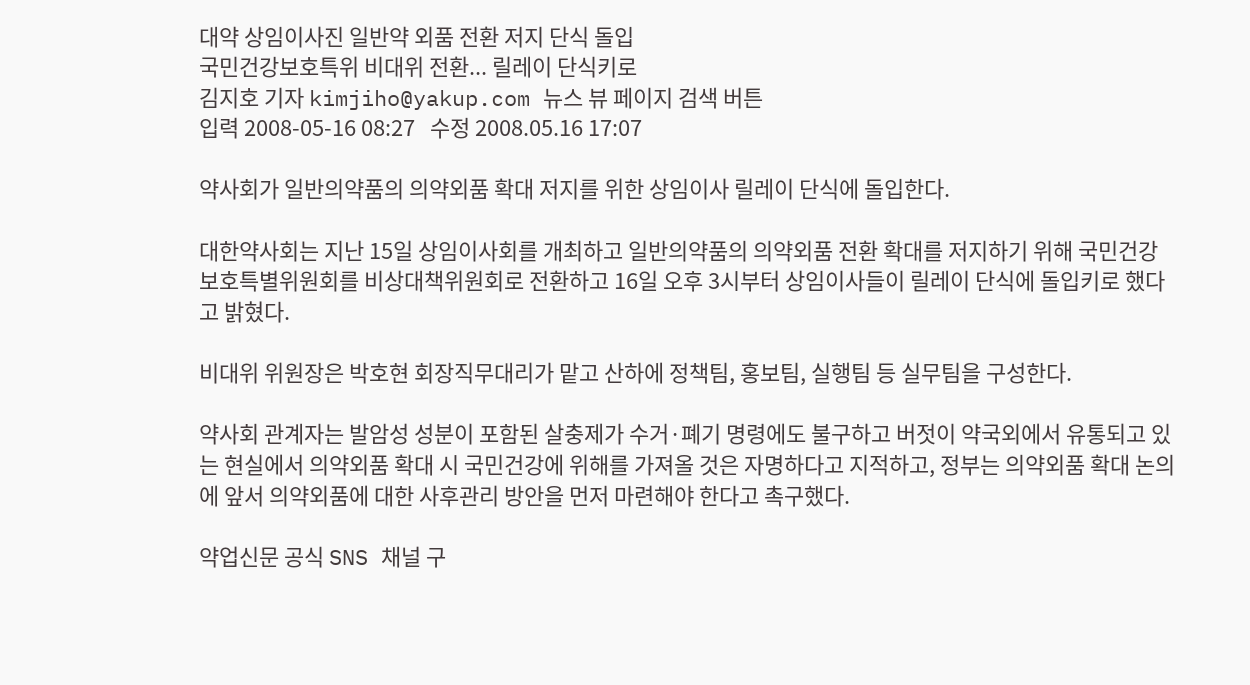대약 상임이사진 일반약 외품 전환 저지 단식 돌입
국민건강보호특위 비대위 전환... 릴레이 단식키로
김지호 기자 kimjiho@yakup.com 뉴스 뷰 페이지 검색 버튼
입력 2008-05-16 08:27   수정 2008.05.16 17:07

약사회가 일반의약품의 의약외품 확대 저지를 위한 상임이사 릴레이 단식에 돌입한다.

대한약사회는 지난 15일 상임이사회를 개최하고 일반의약품의 의약외품 전환 확대를 저지하기 위해 국민건강보호특별위원회를 비상대책위원회로 전환하고 16일 오후 3시부터 상임이사들이 릴레이 단식에 돌입키로 했다고 밝혔다.

비대위 위원장은 박호현 회장직무대리가 맡고 산하에 정책팀, 홍보팀, 실행팀 등 실무팀을 구성한다.

약사회 관계자는 발암성 성분이 포함된 살충제가 수거·폐기 명령에도 불구하고 버젓이 약국외에서 유통되고 있는 현실에서 의약외품 확대 시 국민건강에 위해를 가져올 것은 자명하다고 지적하고, 정부는 의약외품 확대 논의에 앞서 의약외품에 대한 사후관리 방안을 먼저 마련해야 한다고 촉구했다.

약업신문 공식 SNS 채널 구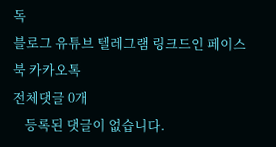독
블로그 유튜브 텔레그램 링크드인 페이스북 카카오톡
전체댓글 0개
    등록된 댓글이 없습니다.